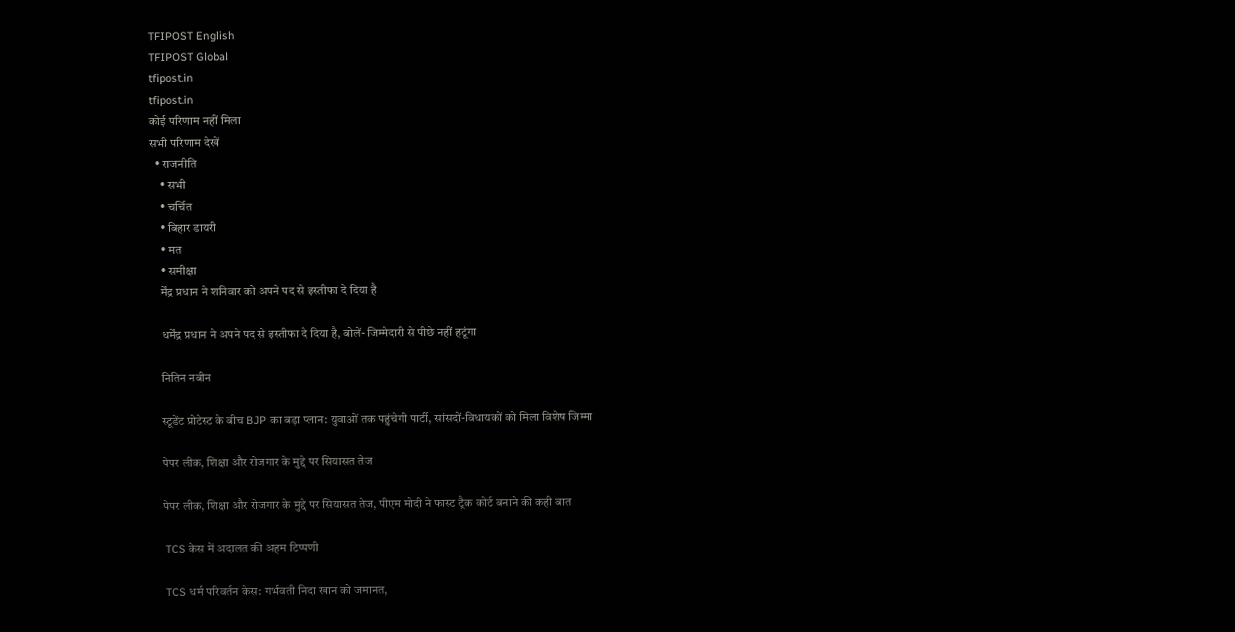TFIPOST English
TFIPOST Global
tfipost.in
tfipost.in
कोई परिणाम नहीं मिला
सभी परिणाम देखें
  • राजनीति
    • सभी
    • चर्चित
    • बिहार डायरी
    • मत
    • समीक्षा
    र्मेंद्र प्रधान ने शनिवार को अपने पद से इस्तीफा दे दिया है

    धर्मेंद्र प्रधान ने अपने पद से इस्तीफा दे दिया है, बोलें- जिम्मेदारी से पीछे नहीं हटूंगा

    नितिन नबीन

    स्टूडेंट प्रोटेस्ट के बीच BJP का बड़ा प्लान: युवाओं तक पहुंचेगी पार्टी, सांसदों-विधायकों को मिला विशेष जिम्मा

    पेपर लीक, शिक्षा और रोजगार के मुद्दे पर सियासत तेज

    पेपर लीक, शिक्षा और रोजगार के मुद्दे पर सियासत तेज, पीएम मोदी ने फास्ट ट्रैक कोर्ट बनाने की कही बात

    TCS केस में अदालत की अहम टिप्पणी

    TCS धर्म परिवर्तन केस: गर्भवती निदा खान को जमानत,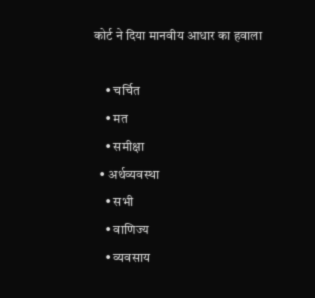कोर्ट ने दिया मानवीय आधार का हवाला

    • चर्चित
    • मत
    • समीक्षा
  • अर्थव्यवस्था
    • सभी
    • वाणिज्य
    • व्यवसाय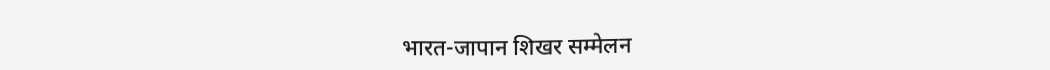भारत-जापान शिखर सम्मेलन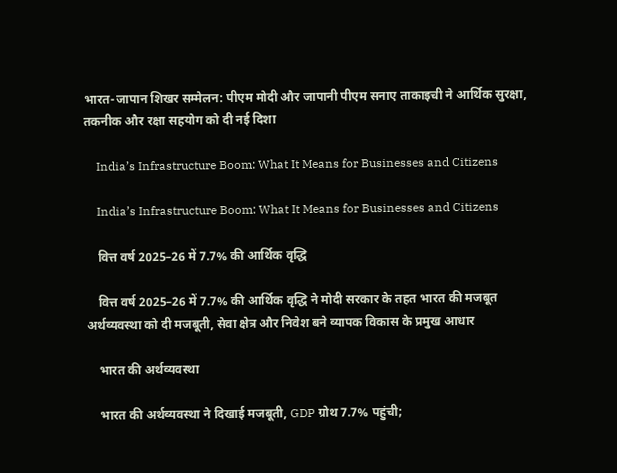भारत-जापान शिखर सम्मेलन: पीएम मोदी और जापानी पीएम सनाए ताकाइची ने आर्थिक सुरक्षा, तकनीक और रक्षा सहयोग को दी नई दिशा

    India’s Infrastructure Boom: What It Means for Businesses and Citizens

    India’s Infrastructure Boom: What It Means for Businesses and Citizens

    वित्त वर्ष 2025–26 में 7.7% की आर्थिक वृद्धि

    वित्त वर्ष 2025–26 में 7.7% की आर्थिक वृद्धि ने मोदी सरकार के तहत भारत की मजबूत अर्थव्यवस्था को दी मजबूती, सेवा क्षेत्र और निवेश बने व्यापक विकास के प्रमुख आधार

    भारत की अर्थव्यवस्था

    भारत की अर्थव्यवस्था ने दिखाई मजबूती, GDP ग्रोथ 7.7% पहुंची;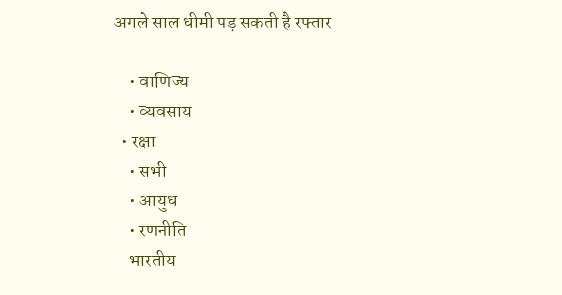अगले साल धीमी पड़ सकती है रफ्तार

    • वाणिज्य
    • व्यवसाय
  • रक्षा
    • सभी
    • आयुध
    • रणनीति
    भारतीय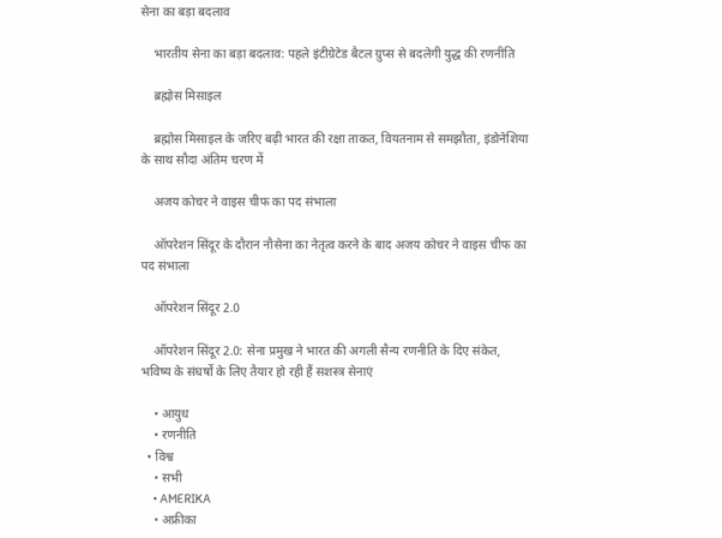सेना का बड़ा बदलाव

    भारतीय सेना का बड़ा बदलाव: पहले इंटीग्रेटेड बैटल ग्रुप्स से बदलेगी युद्ध की रणनीति

    ब्रह्मोस मिसाइल

    ब्रह्मोस मिसाइल के जरिए बढ़ी भारत की रक्षा ताकत, वियतनाम से समझौता, इंडोनेशिया के साथ सौदा अंतिम चरण में

    अजय कोचर ने वाइस चीफ का पद संभाला

    ऑपरेशन सिंदूर के दौरान नौसेना का नेतृत्व करने के बाद अजय कोचर ने वाइस चीफ का पद संभाला

    ऑपरेशन सिंदूर 2.0

    ऑपरेशन सिंदूर 2.0: सेना प्रमुख ने भारत की अगली सैन्य रणनीति के दिए संकेत, भविष्य के संघर्षों के लिए तैयार हो रही हैं सशस्त्र सेनाएं

    • आयुध
    • रणनीति
  • विश्व
    • सभी
    • AMERIKA
    • अफ्रीका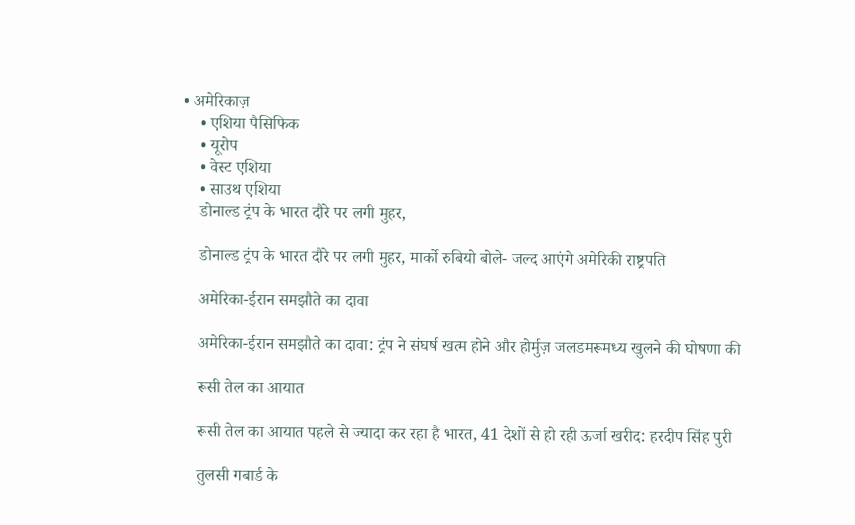• अमेरिकाज़
    • एशिया पैसिफिक
    • यूरोप
    • वेस्ट एशिया
    • साउथ एशिया
    डोनाल्ड ट्रंप के भारत दौरे पर लगी मुहर,

    डोनाल्ड ट्रंप के भारत दौरे पर लगी मुहर, मार्को रुबियो बोले- जल्द आएंगे अमेरिकी राष्ट्रपति

    अमेरिका-ईरान समझौते का दावा

    अमेरिका-ईरान समझौते का दावा: ट्रंप ने संघर्ष खत्म होने और होर्मुज़ जलडमरूमध्य खुलने की घोषणा की

    रूसी तेल का आयात

    रूसी तेल का आयात पहले से ज्यादा कर रहा है भारत, 41 देशों से हो रही ऊर्जा खरीद: हरदीप सिंह पुरी

    तुलसी गबार्ड के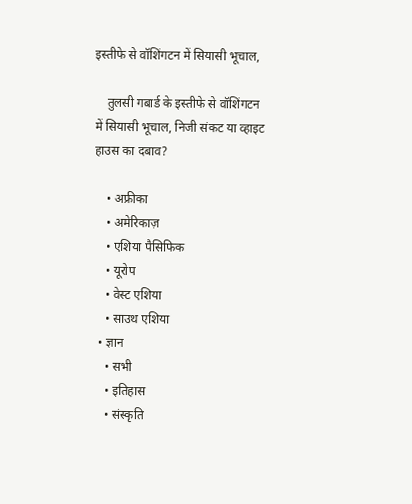इस्तीफे से वॉशिंगटन में सियासी भूचाल,

    तुलसी गबार्ड के इस्तीफे से वॉशिंगटन में सियासी भूचाल, निजी संकट या व्हाइट हाउस का दबाव?

    • अफ्रीका
    • अमेरिकाज़
    • एशिया पैसिफिक
    • यूरोप
    • वेस्ट एशिया
    • साउथ एशिया
  • ज्ञान
    • सभी
    • इतिहास
    • संस्कृति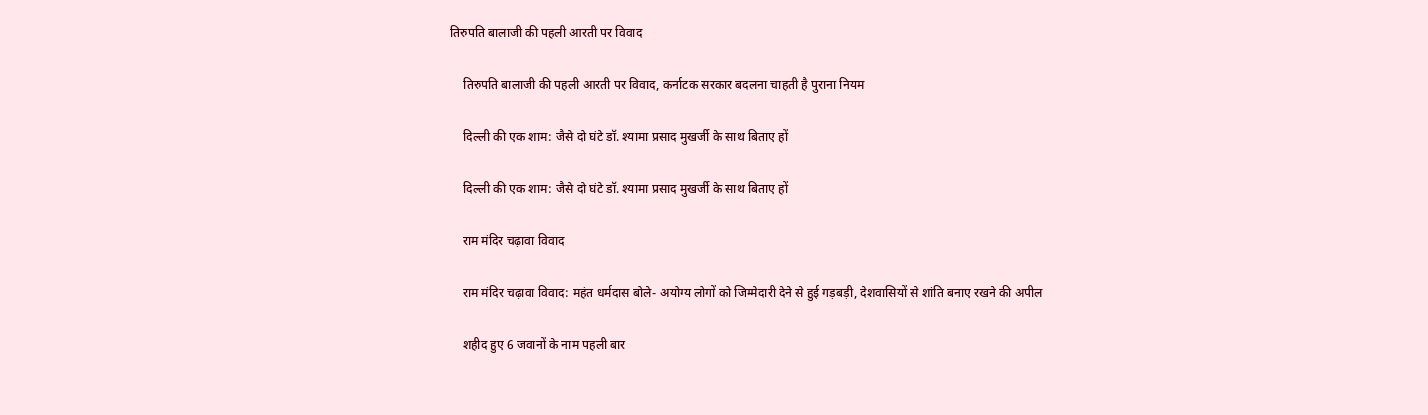तिरुपति बालाजी की पहली आरती पर विवाद

    तिरुपति बालाजी की पहली आरती पर विवाद, कर्नाटक सरकार बदलना चाहती है पुराना नियम

    दिल्ली की एक शाम: जैसे दो घंटे डॉ. श्यामा प्रसाद मुखर्जी के साथ बिताए हों

    दिल्ली की एक शाम: जैसे दो घंटे डॉ. श्यामा प्रसाद मुखर्जी के साथ बिताए हों

    राम मंदिर चढ़ावा विवाद

    राम मंदिर चढ़ावा विवाद: महंत धर्मदास बोले- अयोग्य लोगों को जिम्मेदारी देने से हुई गड़बड़ी, देशवासियों से शांति बनाए रखने की अपील

    शहीद हुए 6 जवानों के नाम पहली बार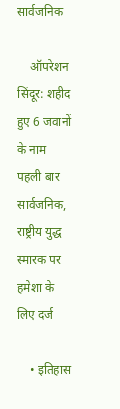सार्वजनिक

    ऑपरेशन सिंदूर: शहीद हुए 6 जवानों के नाम पहली बार सार्वजनिक, राष्ट्रीय युद्ध स्मारक पर हमेशा के लिए दर्ज

    • इतिहास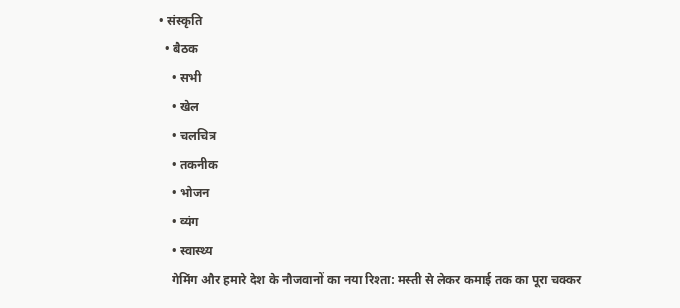• संस्कृति
  • बैठक
    • सभी
    • खेल
    • चलचित्र
    • तकनीक
    • भोजन
    • व्यंग
    • स्वास्थ्य
    गेमिंग और हमारे देश के नौजवानों का नया रिश्ता: मस्ती से लेकर कमाई तक का पूरा चक्कर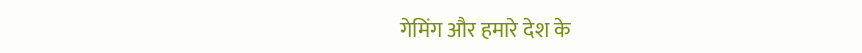गेमिंग और हमारे देश के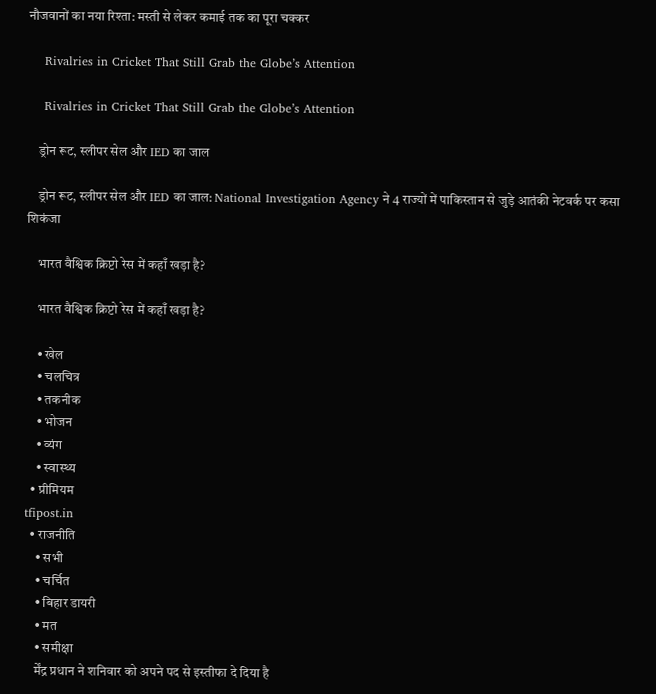नौजवानों का नया रिश्ता: मस्ती से लेकर कमाई तक का पूरा चक्कर

    Rivalries in Cricket That Still Grab the Globe’s Attention

    Rivalries in Cricket That Still Grab the Globe’s Attention

    ड्रोन रूट, स्लीपर सेल और IED का जाल

    ड्रोन रूट, स्लीपर सेल और IED का जाल: National Investigation Agency ने 4 राज्यों में पाकिस्तान से जुड़े आतंकी नेटवर्क पर कसा शिकंजा

    भारत वैश्विक क्रिप्टो रेस में कहाँ खड़ा है?

    भारत वैश्विक क्रिप्टो रेस में कहाँ खड़ा है?

    • खेल
    • चलचित्र
    • तकनीक
    • भोजन
    • व्यंग
    • स्वास्थ्य
  • प्रीमियम
tfipost.in
  • राजनीति
    • सभी
    • चर्चित
    • बिहार डायरी
    • मत
    • समीक्षा
    र्मेंद्र प्रधान ने शनिवार को अपने पद से इस्तीफा दे दिया है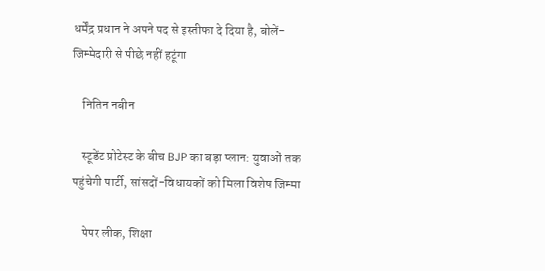धर्मेंद्र प्रधान ने अपने पद से इस्तीफा दे दिया है, बोलें- जिम्मेदारी से पीछे नहीं हटूंगा

    नितिन नबीन

    स्टूडेंट प्रोटेस्ट के बीच BJP का बड़ा प्लान: युवाओं तक पहुंचेगी पार्टी, सांसदों-विधायकों को मिला विशेष जिम्मा

    पेपर लीक, शिक्षा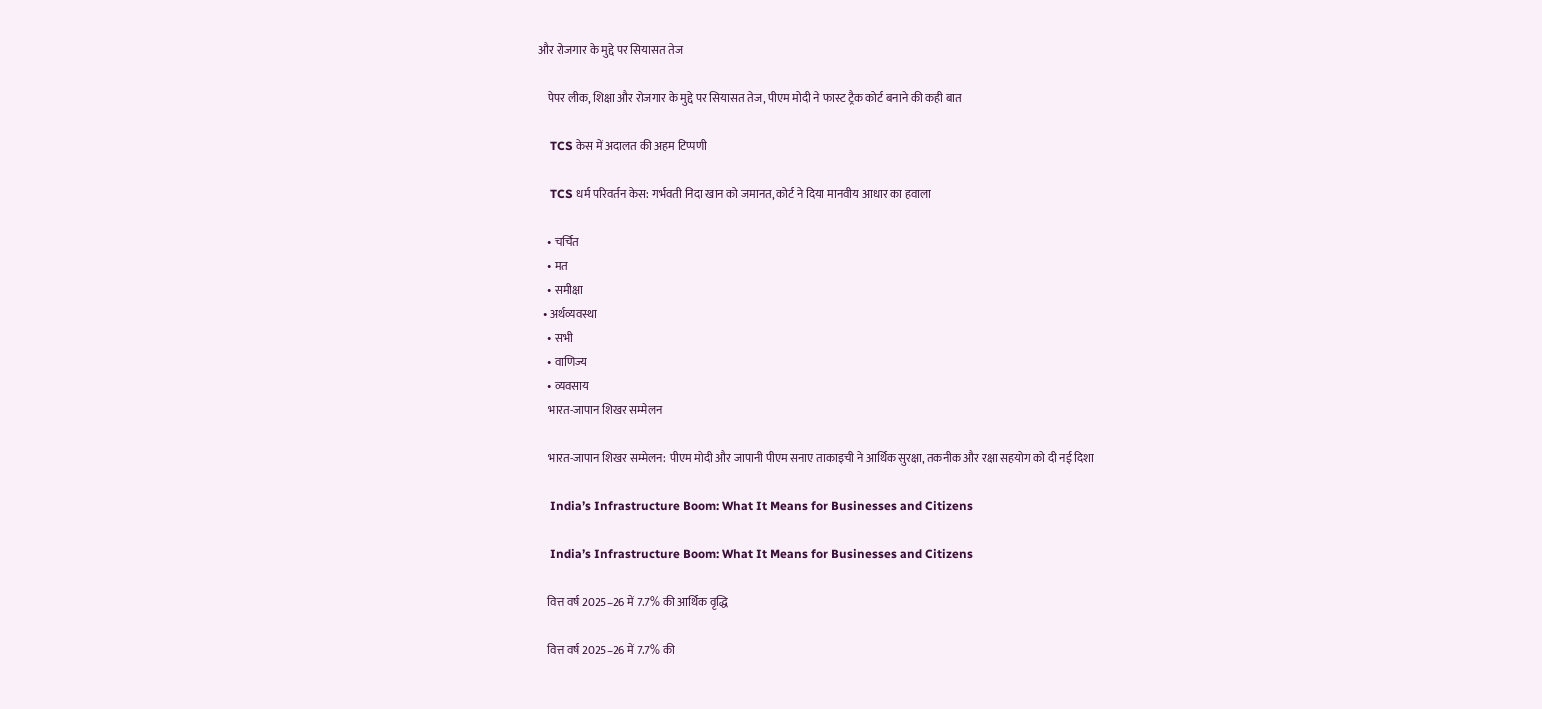और रोजगार के मुद्दे पर सियासत तेज

    पेपर लीक, शिक्षा और रोजगार के मुद्दे पर सियासत तेज, पीएम मोदी ने फास्ट ट्रैक कोर्ट बनाने की कही बात

    TCS केस में अदालत की अहम टिप्पणी

    TCS धर्म परिवर्तन केस: गर्भवती निदा खान को जमानत, कोर्ट ने दिया मानवीय आधार का हवाला

    • चर्चित
    • मत
    • समीक्षा
  • अर्थव्यवस्था
    • सभी
    • वाणिज्य
    • व्यवसाय
    भारत-जापान शिखर सम्मेलन

    भारत-जापान शिखर सम्मेलन: पीएम मोदी और जापानी पीएम सनाए ताकाइची ने आर्थिक सुरक्षा, तकनीक और रक्षा सहयोग को दी नई दिशा

    India’s Infrastructure Boom: What It Means for Businesses and Citizens

    India’s Infrastructure Boom: What It Means for Businesses and Citizens

    वित्त वर्ष 2025–26 में 7.7% की आर्थिक वृद्धि

    वित्त वर्ष 2025–26 में 7.7% की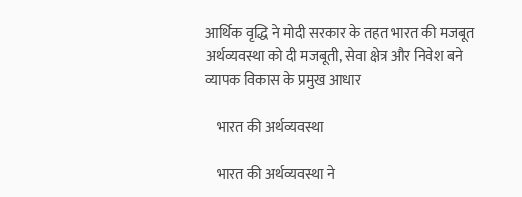आर्थिक वृद्धि ने मोदी सरकार के तहत भारत की मजबूत अर्थव्यवस्था को दी मजबूती, सेवा क्षेत्र और निवेश बने व्यापक विकास के प्रमुख आधार

    भारत की अर्थव्यवस्था

    भारत की अर्थव्यवस्था ने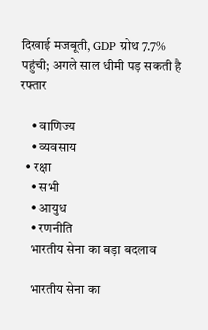दिखाई मजबूती, GDP ग्रोथ 7.7% पहुंची; अगले साल धीमी पड़ सकती है रफ्तार

    • वाणिज्य
    • व्यवसाय
  • रक्षा
    • सभी
    • आयुध
    • रणनीति
    भारतीय सेना का बड़ा बदलाव

    भारतीय सेना का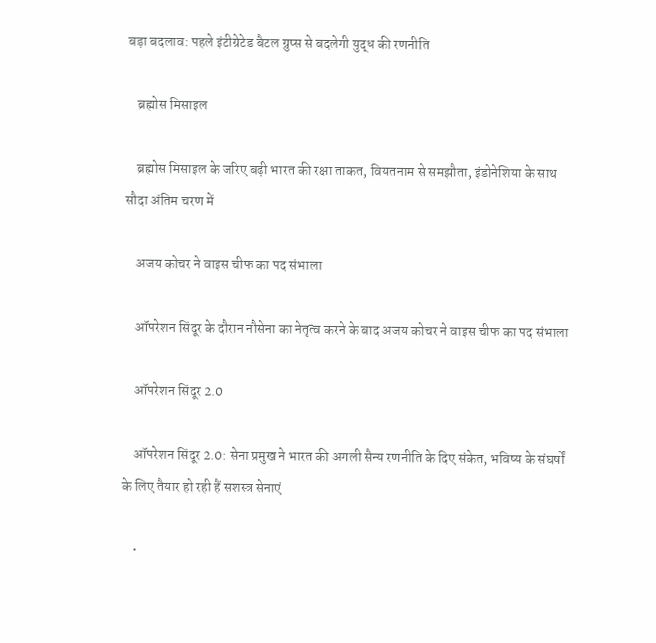बड़ा बदलाव: पहले इंटीग्रेटेड बैटल ग्रुप्स से बदलेगी युद्ध की रणनीति

    ब्रह्मोस मिसाइल

    ब्रह्मोस मिसाइल के जरिए बढ़ी भारत की रक्षा ताकत, वियतनाम से समझौता, इंडोनेशिया के साथ सौदा अंतिम चरण में

    अजय कोचर ने वाइस चीफ का पद संभाला

    ऑपरेशन सिंदूर के दौरान नौसेना का नेतृत्व करने के बाद अजय कोचर ने वाइस चीफ का पद संभाला

    ऑपरेशन सिंदूर 2.0

    ऑपरेशन सिंदूर 2.0: सेना प्रमुख ने भारत की अगली सैन्य रणनीति के दिए संकेत, भविष्य के संघर्षों के लिए तैयार हो रही हैं सशस्त्र सेनाएं

    •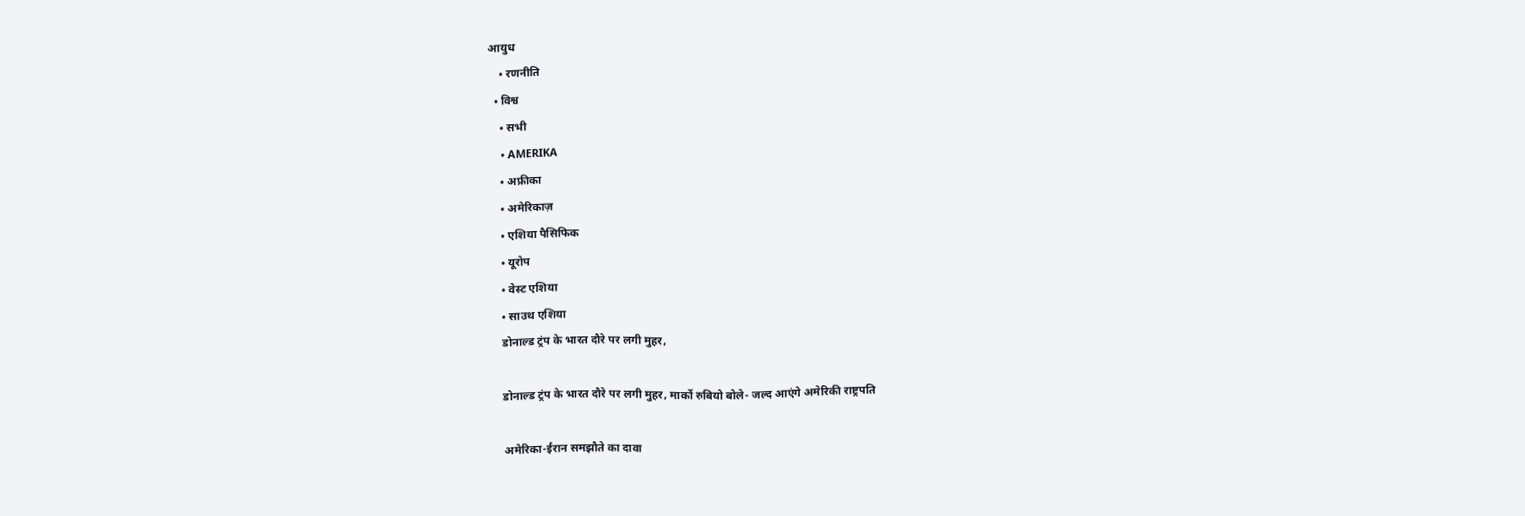आयुध
    • रणनीति
  • विश्व
    • सभी
    • AMERIKA
    • अफ्रीका
    • अमेरिकाज़
    • एशिया पैसिफिक
    • यूरोप
    • वेस्ट एशिया
    • साउथ एशिया
    डोनाल्ड ट्रंप के भारत दौरे पर लगी मुहर,

    डोनाल्ड ट्रंप के भारत दौरे पर लगी मुहर, मार्को रुबियो बोले- जल्द आएंगे अमेरिकी राष्ट्रपति

    अमेरिका-ईरान समझौते का दावा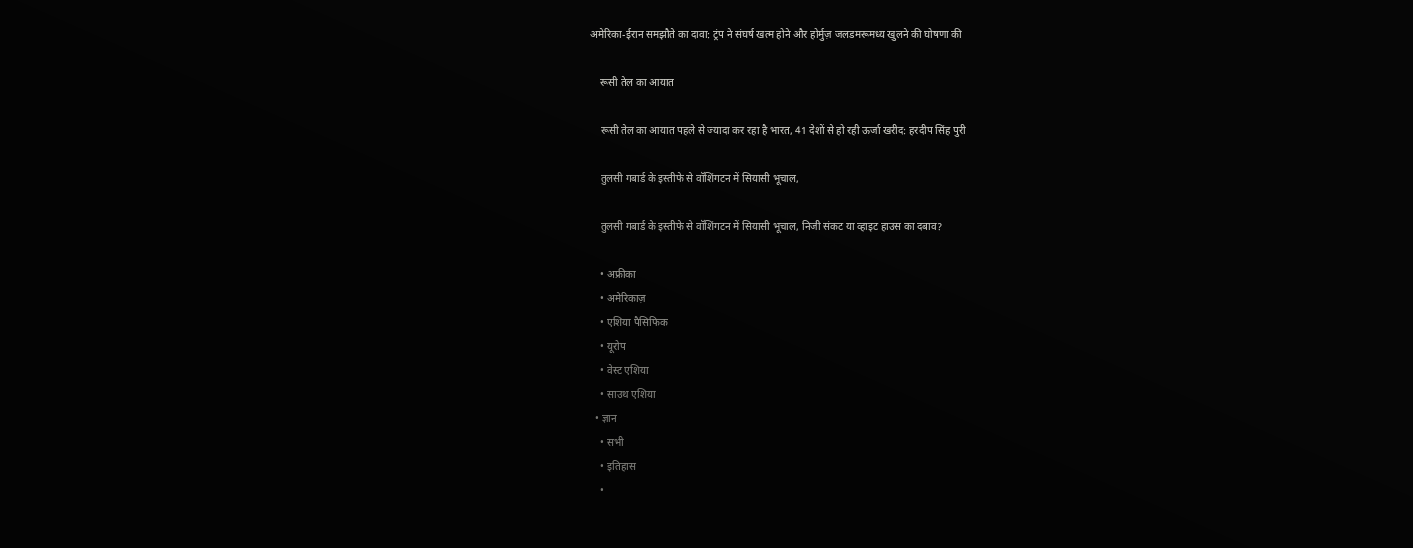अमेरिका-ईरान समझौते का दावा: ट्रंप ने संघर्ष खत्म होने और होर्मुज़ जलडमरूमध्य खुलने की घोषणा की

    रूसी तेल का आयात

    रूसी तेल का आयात पहले से ज्यादा कर रहा है भारत, 41 देशों से हो रही ऊर्जा खरीद: हरदीप सिंह पुरी

    तुलसी गबार्ड के इस्तीफे से वॉशिंगटन में सियासी भूचाल,

    तुलसी गबार्ड के इस्तीफे से वॉशिंगटन में सियासी भूचाल, निजी संकट या व्हाइट हाउस का दबाव?

    • अफ्रीका
    • अमेरिकाज़
    • एशिया पैसिफिक
    • यूरोप
    • वेस्ट एशिया
    • साउथ एशिया
  • ज्ञान
    • सभी
    • इतिहास
    •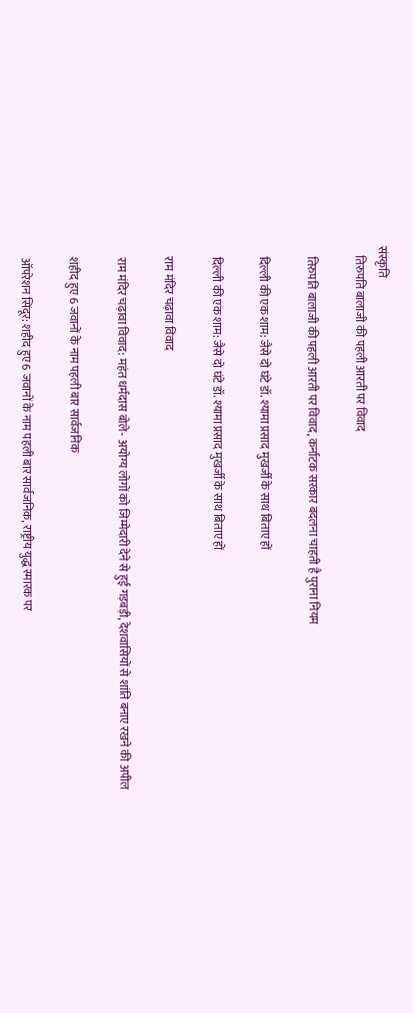संस्कृति
    तिरुपति बालाजी की पहली आरती पर विवाद

    तिरुपति बालाजी की पहली आरती पर विवाद, कर्नाटक सरकार बदलना चाहती है पुराना नियम

    दिल्ली की एक शाम: जैसे दो घंटे डॉ. श्यामा प्रसाद मुखर्जी के साथ बिताए हों

    दिल्ली की एक शाम: जैसे दो घंटे डॉ. श्यामा प्रसाद मुखर्जी के साथ बिताए हों

    राम मंदिर चढ़ावा विवाद

    राम मंदिर चढ़ावा विवाद: महंत धर्मदास बोले- अयोग्य लोगों को जिम्मेदारी देने से हुई गड़बड़ी, देशवासियों से शांति बनाए रखने की अपील

    शहीद हुए 6 जवानों के नाम पहली बार सार्वजनिक

    ऑपरेशन सिंदूर: शहीद हुए 6 जवानों के नाम पहली बार सार्वजनिक, राष्ट्रीय युद्ध स्मारक पर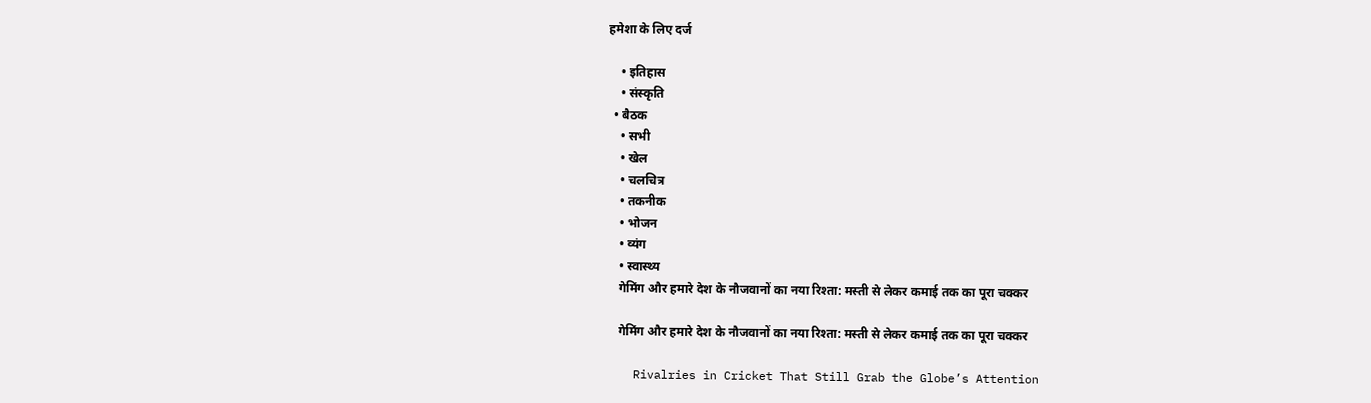हमेशा के लिए दर्ज

    • इतिहास
    • संस्कृति
  • बैठक
    • सभी
    • खेल
    • चलचित्र
    • तकनीक
    • भोजन
    • व्यंग
    • स्वास्थ्य
    गेमिंग और हमारे देश के नौजवानों का नया रिश्ता: मस्ती से लेकर कमाई तक का पूरा चक्कर

    गेमिंग और हमारे देश के नौजवानों का नया रिश्ता: मस्ती से लेकर कमाई तक का पूरा चक्कर

    Rivalries in Cricket That Still Grab the Globe’s Attention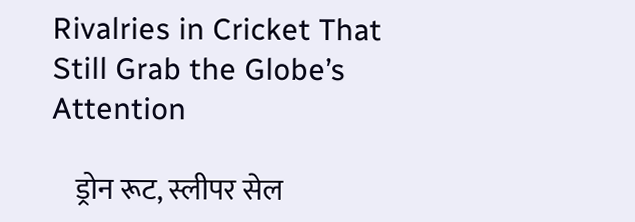Rivalries in Cricket That Still Grab the Globe’s Attention

    ड्रोन रूट, स्लीपर सेल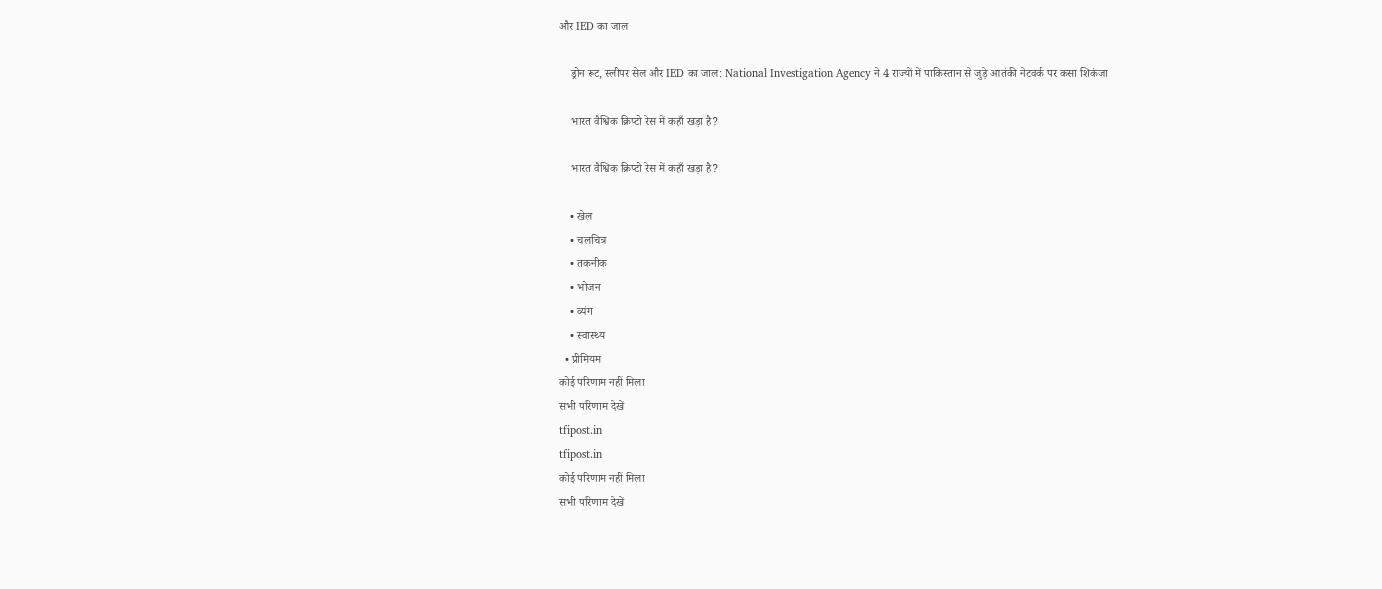और IED का जाल

    ड्रोन रूट, स्लीपर सेल और IED का जाल: National Investigation Agency ने 4 राज्यों में पाकिस्तान से जुड़े आतंकी नेटवर्क पर कसा शिकंजा

    भारत वैश्विक क्रिप्टो रेस में कहाँ खड़ा है?

    भारत वैश्विक क्रिप्टो रेस में कहाँ खड़ा है?

    • खेल
    • चलचित्र
    • तकनीक
    • भोजन
    • व्यंग
    • स्वास्थ्य
  • प्रीमियम
कोई परिणाम नहीं मिला
सभी परिणाम देखें
tfipost.in
tfipost.in
कोई परिणाम नहीं मिला
सभी परिणाम देखें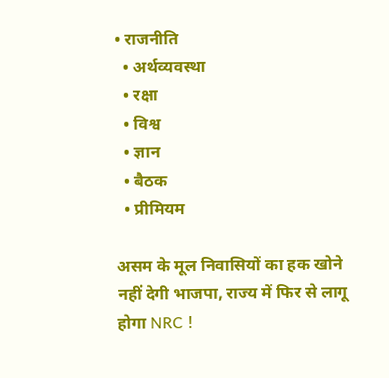• राजनीति
  • अर्थव्यवस्था
  • रक्षा
  • विश्व
  • ज्ञान
  • बैठक
  • प्रीमियम

असम के मूल निवासियों का हक खोने नहीं देगी भाजपा, राज्य में फिर से लागू होगा NRC !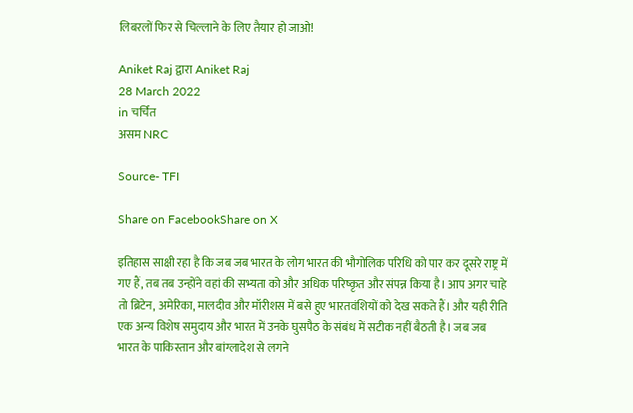लिबरलों फिर से चिल्लाने के लिए तैयार हो जाओ!

Aniket Raj द्वारा Aniket Raj
28 March 2022
in चर्चित
असम NRC

Source- TFI

Share on FacebookShare on X

इतिहास साक्षी रहा है कि जब जब भारत के लोग भारत की भौगोलिक परिधि को पार कर दूसरे राष्ट्र में गए हैं, तब तब उन्होंने वहां की सभ्यता को और अधिक परिष्कृत और संपन्न किया है। आप अगर चाहे तो ब्रिटेन, अमेरिका, मालदीव और मॉरीशस में बसे हुए भारतवंशियों को देख सकते हैं। और यही रीति एक अन्य विशेष समुदाय और भारत में उनके घुसपैठ के संबंध में सटीक नहीं बैठती है। जब जब भारत के पाकिस्तान और बांग्लादेश से लगने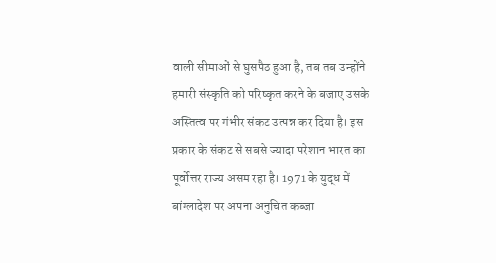वाली सीमाओं से घुसपैठ हुआ है, तब तब उन्होंने हमारी संस्कृति को परिष्कृत करने के बजाए उसके अस्तित्व पर गंभीर संकट उत्पन्न कर दिया है। इस प्रकार के संकट से सबसे ज्यादा परेशान भारत का पूर्वोत्तर राज्य असम रहा है। 1971 के युद्ध में बांग्लादेश पर अपना अनुचित कब्जा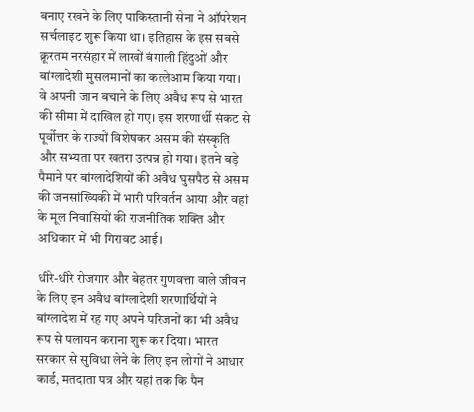बनाए रखने के लिए पाकिस्तानी सेना ने ऑपरेशन सर्चलाइट शुरू किया था। इतिहास के इस सबसे क्रूरतम नरसंहार में लाखों बंगाली हिंदुओं और बांग्लादेशी मुसलमानों का कत्लेआम किया गया। वे अपनी जान बचाने के लिए अवैध रूप से भारत की सीमा में दाखिल हो गए। इस शरणार्थी संकट से पूर्वोत्तर के राज्यों विशेषकर असम की संस्कृति और सभ्यता पर खतरा उत्पन्न हो गया। इतने बड़े पैमाने पर बांग्लादेशियों की अवैध घुसपैठ से असम की जनसांख्यिकी में भारी परिवर्तन आया और वहां के मूल निवासियों की राजनीतिक शक्ति और अधिकार में भी गिरावट आई।

धीरे-धीरे रोजगार और बेहतर गुणवत्ता वाले जीवन के लिए इन अवैध बांग्लादेशी शरणार्थियों ने बांग्लादेश में रह गए अपने परिजनों का भी अवैध रूप से पलायन कराना शुरू कर दिया। भारत सरकार से सुविधा लेने के लिए इन लोगों ने आधार कार्ड, मतदाता पत्र और यहां तक कि पैन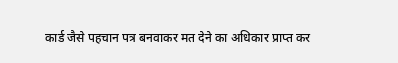कार्ड जैसे पहचान पत्र बनवाकर मत देने का अधिकार प्राप्त कर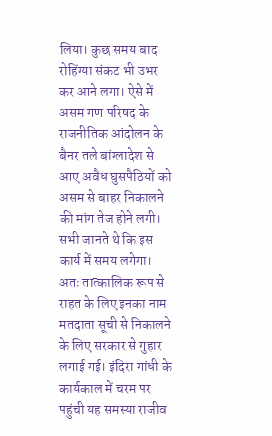लिया। कुछ समय बाद रोहिंग्या संकट भी उभर कर आने लगा। ऐसे में असम गण परिषद के राजनीतिक आंदोलन के बैनर तले बांग्लादेश से आए अवैध घुसपैठियों को असम से बाहर निकालने की मांग तेज होने लगी। सभी जानते थे कि इस कार्य में समय लगेगा। अतः तात्कालिक रूप से राहत के लिए इनका नाम मतदाता सूची से निकालने के लिए सरकार से गुहार लगाई गई। इंदिरा गांधी के कार्यकाल में चरम पर पहुंची यह समस्या राजीव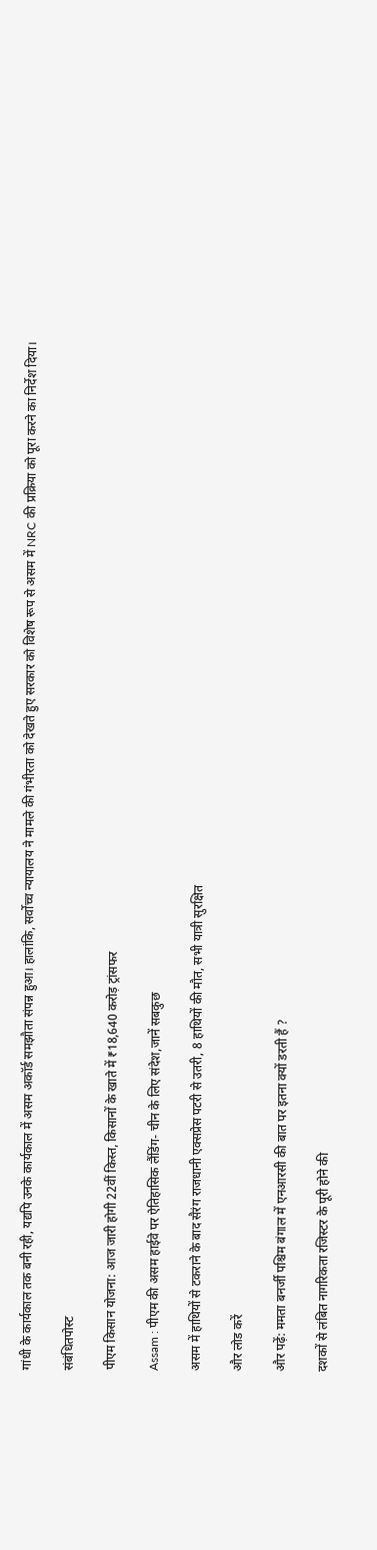गांधी के कार्यकाल तक बनी रही, यद्यपि उनके कार्यकाल में असम अकॉर्ड समझौता संपन्न हुआ। हालांकि, सर्वोच्च न्यायालय ने मामले की गंभीरता को देखते हुए सरकार को विशेष रूप से असम में NRC की प्रक्रिया को पूरा करने का निर्देश दिया।

संबंधितपोस्ट

पीएम किसान योजना: आज जारी होगी 22वीं किस्त, किसानों के खाते में ₹18,640 करोड़ ट्रांसफर

Assam : पीएम की असम हाईवे पर ऐतिहासिक लैंडिंग- चीन के लिए संदेश,जानें सबकुछ

असम में हाथियों से टकराने के बाद सैरंग राजधानी एक्सप्रेस पटरी से उतरी, 8 हाथियों की मौत, सभी यात्री सुरक्षित

और लोड करें

और पढ़ें: ममता बनर्जी पश्चिम बंगाल में एनआरसी की बात पर इतना क्यों डरती हैं ?

दशकों से लंबित नागरिकता रजिस्टर के पूरी होने की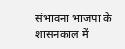संभावना भाजपा के शासनकाल में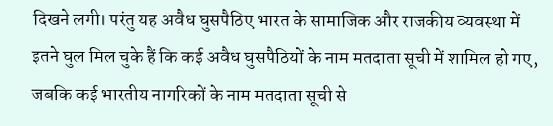दिखने लगी। परंतु यह अवैध घुसपैठिए भारत के सामाजिक और राजकीय व्यवस्था में इतने घुल मिल चुके हैं कि कई अवैध घुसपैठियों के नाम मतदाता सूची में शामिल हो गए, जबकि कई भारतीय नागरिकों के नाम मतदाता सूची से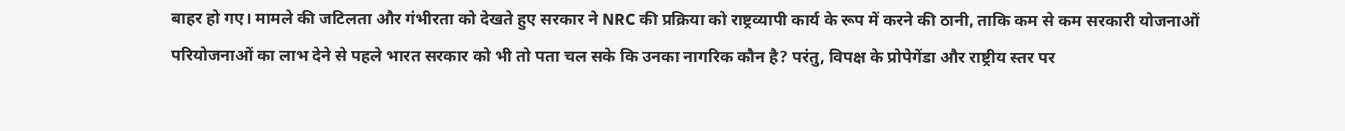बाहर हो गए। मामले की जटिलता और गंभीरता को देखते हुए सरकार ने NRC की प्रक्रिया को राष्ट्रव्यापी कार्य के रूप में करने की ठानी, ताकि कम से कम सरकारी योजनाओं परियोजनाओं का लाभ देने से पहले भारत सरकार को भी तो पता चल सके कि उनका नागरिक कौन है? परंतु, विपक्ष के प्रोपेगेंडा और राष्ट्रीय स्तर पर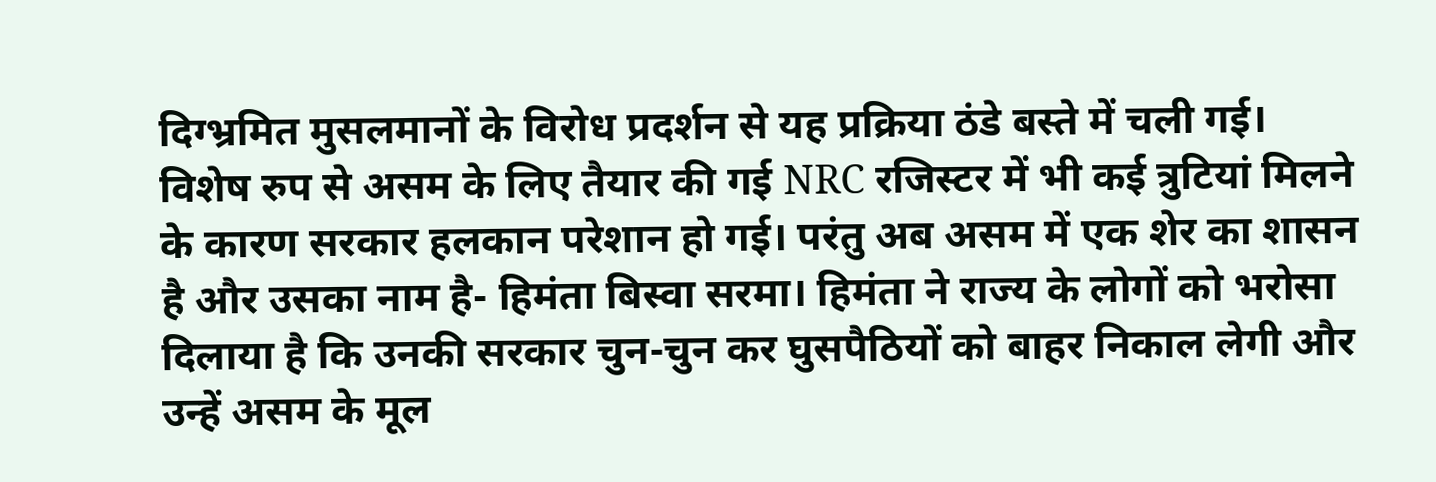दिग्भ्रमित मुसलमानों के विरोध प्रदर्शन से यह प्रक्रिया ठंडे बस्ते में चली गई। विशेष रुप से असम के लिए तैयार की गई NRC रजिस्टर में भी कई त्रुटियां मिलने के कारण सरकार हलकान परेशान हो गई। परंतु अब असम में एक शेर का शासन है और उसका नाम है- हिमंता बिस्वा सरमा। हिमंता ने राज्य के लोगों को भरोसा दिलाया है कि उनकी सरकार चुन-चुन कर घुसपैठियों को बाहर निकाल लेगी और उन्हें असम के मूल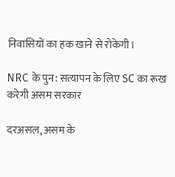निवासियों का हक खाने से रोकेगी।

NRC के पुन: सत्यापन के लिए SC का रूख करेगी असम सरकार

दरअसल, असम के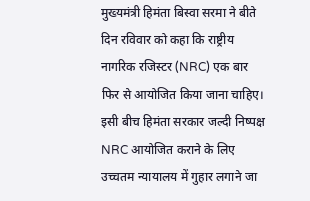मुख्यमंत्री हिमंता बिस्वा सरमा ने बीते दिन रविवार को कहा कि राष्ट्रीय नागरिक रजिस्टर (NRC) एक बार फिर से आयोजित किया जाना चाहिए। इसी बीच हिमंता सरकार जल्दी निष्पक्ष NRC आयोजित कराने के लिए उच्चतम न्यायालय में गुहार लगाने जा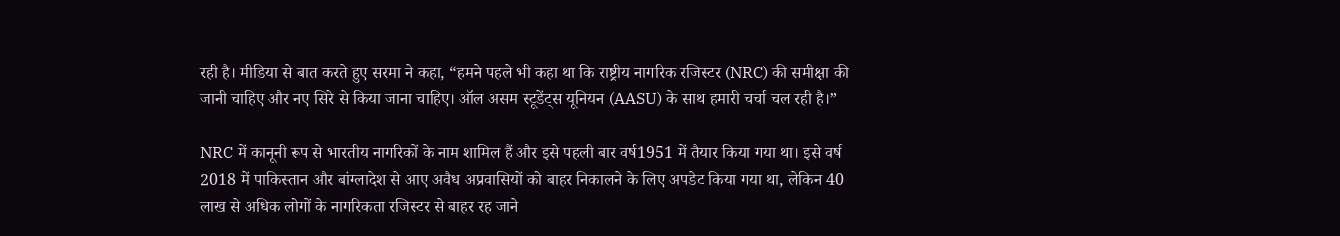रही है। मीडिया से बात करते हुए सरमा ने कहा, “हमने पहले भी कहा था कि राष्ट्रीय नागरिक रजिस्टर (NRC) की समीक्षा की जानी चाहिए और नए सिरे से किया जाना चाहिए। ऑल असम स्टूडेंट्स यूनियन (AASU) के साथ हमारी चर्चा चल रही है।”

NRC में कानूनी रूप से भारतीय नागरिकों के नाम शामिल हैं और इसे पहली बार वर्ष1951 में तैयार किया गया था। इसे वर्ष 2018 में पाकिस्तान और बांग्लादेश से आए अवैध अप्रवासियों को बाहर निकालने के लिए अपडेट किया गया था, लेकिन 40 लाख से अधिक लोगों के नागरिकता रजिस्टर से बाहर रह जाने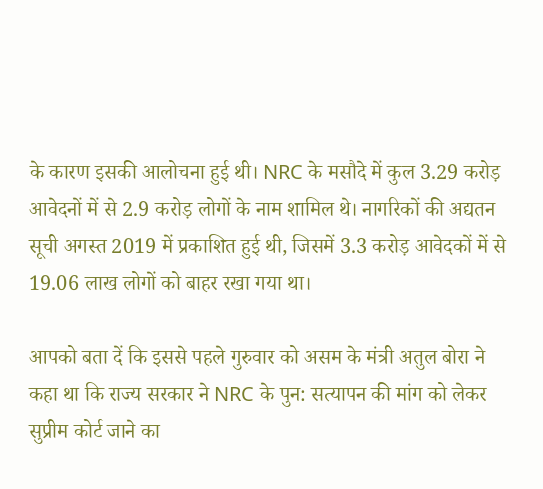के कारण इसकी आलोचना हुई थी। NRC के मसौदे में कुल 3.29 करोड़ आवेदनों में से 2.9 करोड़ लोगों के नाम शामिल थे। नागरिकों की अद्यतन सूची अगस्त 2019 में प्रकाशित हुई थी, जिसमें 3.3 करोड़ आवेदकों में से 19.06 लाख लोगों को बाहर रखा गया था।

आपको बता दें कि इससे पहले गुरुवार को असम के मंत्री अतुल बोरा ने कहा था कि राज्य सरकार ने NRC के पुन: सत्यापन की मांग को लेकर सुप्रीम कोर्ट जाने का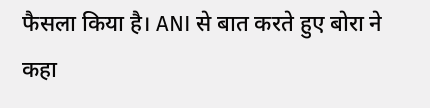फैसला किया है। ANI से बात करते हुए बोरा ने कहा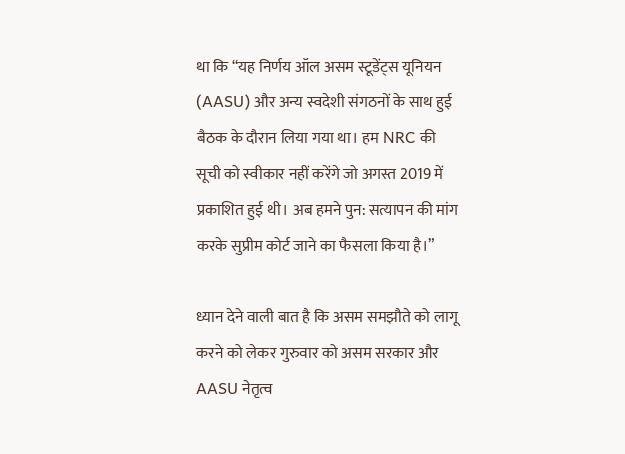था कि “यह निर्णय ऑल असम स्टूडेंट्स यूनियन (AASU) और अन्य स्वदेशी संगठनों के साथ हुई बैठक के दौरान लिया गया था। हम NRC की सूची को स्वीकार नहीं करेंगे जो अगस्त 2019 में प्रकाशित हुई थी। अब हमने पुन: सत्यापन की मांग करके सुप्रीम कोर्ट जाने का फैसला किया है।”

ध्यान देने वाली बात है कि असम समझौते को लागू करने को लेकर गुरुवार को असम सरकार और AASU नेतृत्व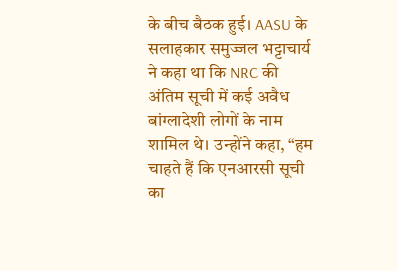के बीच बैठक हुई। AASU के सलाहकार समुज्जल भट्टाचार्य ने कहा था कि NRC की अंतिम सूची में कई अवैध बांग्लादेशी लोगों के नाम शामिल थे। उन्होंने कहा, “हम चाहते हैं कि एनआरसी सूची का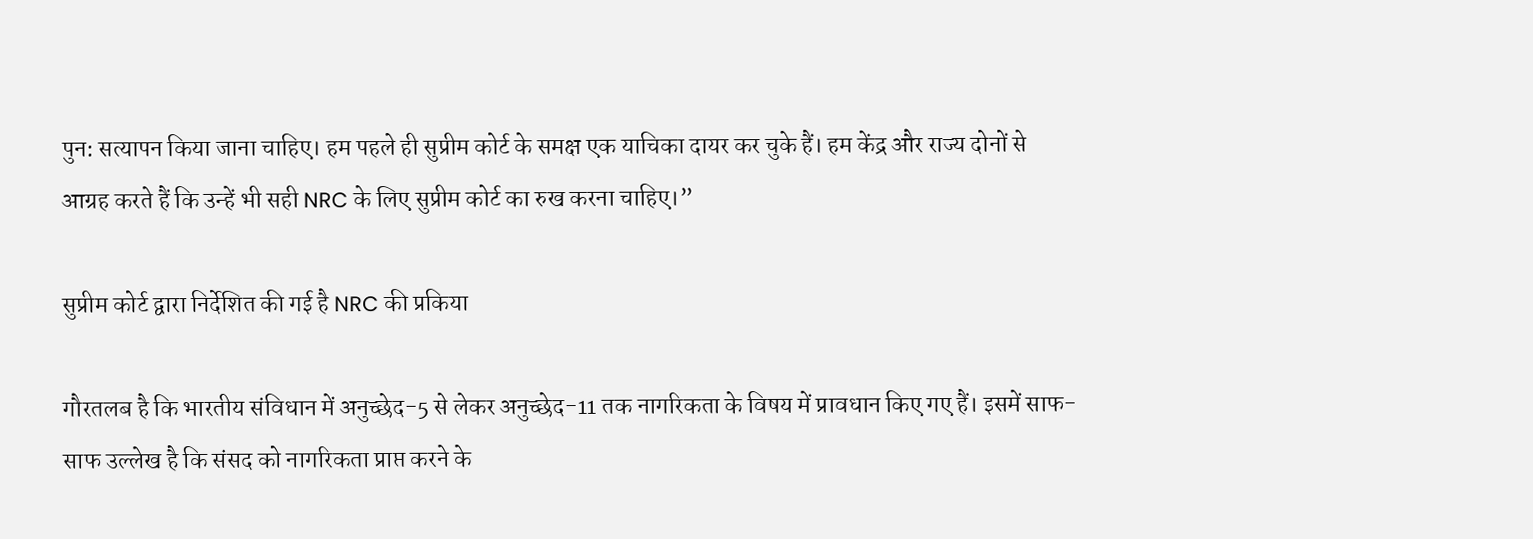पुन: सत्यापन किया जाना चाहिए। हम पहले ही सुप्रीम कोर्ट के समक्ष एक याचिका दायर कर चुके हैं। हम केंद्र और राज्य दोनों से आग्रह करते हैं कि उन्हें भी सही NRC के लिए सुप्रीम कोर्ट का रुख करना चाहिए।”

सुप्रीम कोर्ट द्वारा निर्देशित की गई है NRC की प्रकिया

गौरतलब है कि भारतीय संविधान में अनुच्छेद-5 से लेकर अनुच्छेद-11 तक नागरिकता के विषय में प्रावधान किए गए हैं। इसमें साफ-साफ उल्लेख है कि संसद को नागरिकता प्राप्त करने के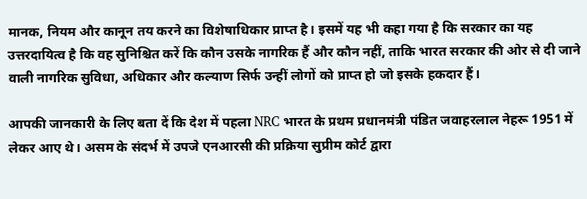मानक, नियम और कानून तय करने का विशेषाधिकार प्राप्त है। इसमें यह भी कहा गया है कि सरकार का यह उत्तरदायित्व है कि वह सुनिश्चित करें कि कौन उसके नागरिक हैं और कौन नहीं, ताकि भारत सरकार की ओर से दी जाने वाली नागरिक सुविधा, अधिकार और कल्याण सिर्फ उन्हीं लोगों को प्राप्त हो जो इसके हकदार हैं।

आपकी जानकारी के लिए बता दें कि देश में पहला NRC भारत के प्रथम प्रधानमंत्री पंडित जवाहरलाल नेहरू 1951 में लेकर आए थे। असम के संदर्भ में उपजे एनआरसी की प्रक्रिया सुप्रीम कोर्ट द्वारा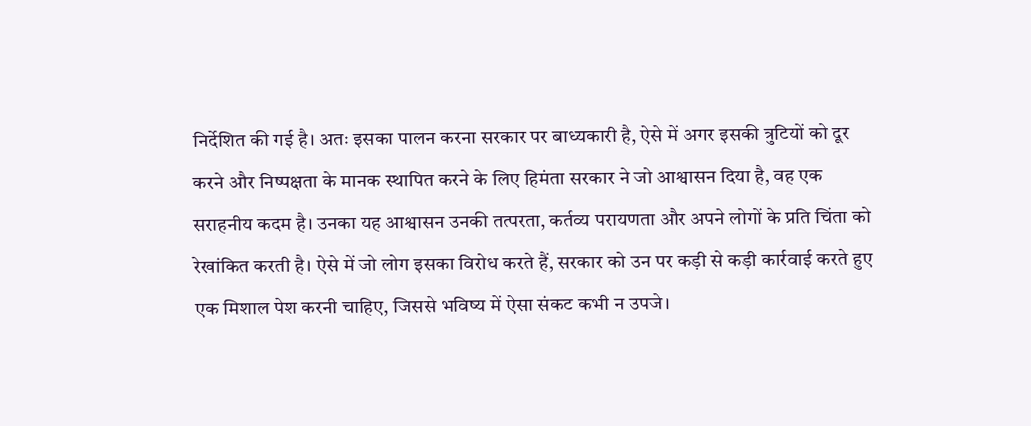निर्देशित की गई है। अतः इसका पालन करना सरकार पर बाध्यकारी है, ऐसे में अगर इसकी त्रुटियों को दूर करने और निष्पक्षता के मानक स्थापित करने के लिए हिमंता सरकार ने जो आश्वासन दिया है, वह एक सराहनीय कदम है। उनका यह आश्वासन उनकी तत्परता, कर्तव्य परायणता और अपने लोगों के प्रति चिंता को रेखांकित करती है। ऐसे में जो लोग इसका विरोध करते हैं, सरकार को उन पर कड़ी से कड़ी कार्रवाई करते हुए एक मिशाल पेश करनी चाहिए, जिससे भविष्य में ऐसा संकट कभी न उपजे।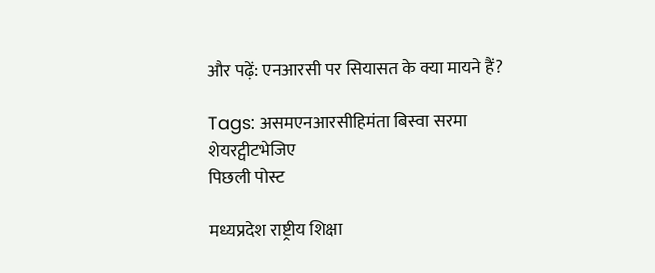और पढ़ें: एनआरसी पर सियासत के क्या मायने हैं?

Tags: असमएनआरसीहिमंता बिस्वा सरमा
शेयरट्वीटभेजिए
पिछली पोस्ट

मध्यप्रदेश राष्ट्रीय शिक्षा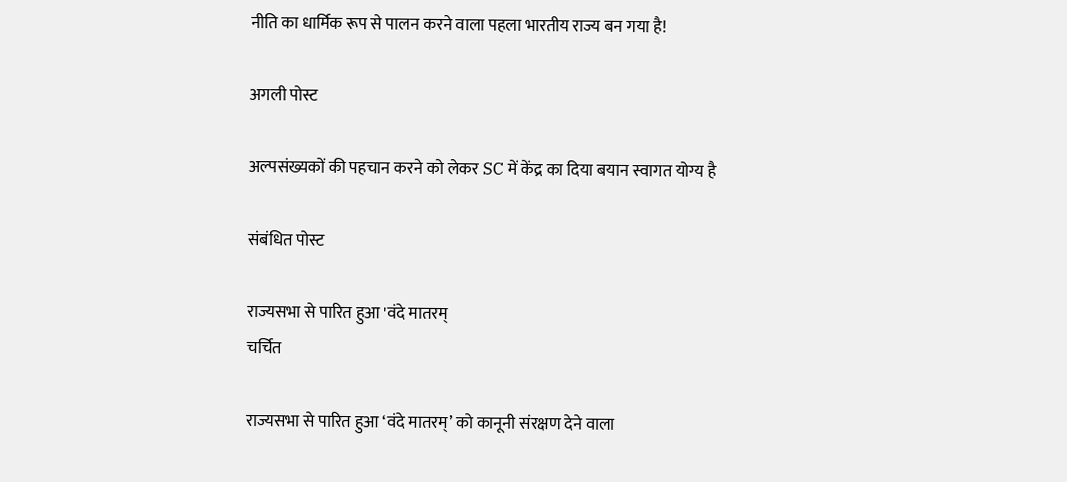नीति का धार्मिक रूप से पालन करने वाला पहला भारतीय राज्य बन गया है!

अगली पोस्ट

अल्पसंख्यकों की पहचान करने को लेकर SC में केंद्र का दिया बयान स्वागत योग्य है

संबंधित पोस्ट

राज्यसभा से पारित हुआ 'वंदे मातरम्
चर्चित

राज्यसभा से पारित हुआ ‘वंदे मातरम्’ को कानूनी संरक्षण देने वाला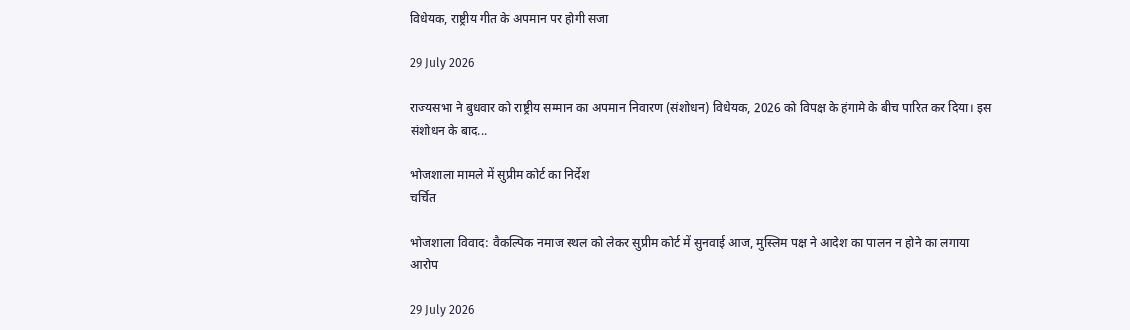विधेयक, राष्ट्रीय गीत के अपमान पर होगी सजा

29 July 2026

राज्यसभा ने बुधवार को राष्ट्रीय सम्मान का अपमान निवारण (संशोधन) विधेयक, 2026 को विपक्ष के हंगामे के बीच पारित कर दिया। इस संशोधन के बाद...

भोजशाला मामले में सुप्रीम कोर्ट का निर्देश
चर्चित

भोजशाला विवाद: वैकल्पिक नमाज स्थल को लेकर सुप्रीम कोर्ट में सुनवाई आज, मुस्लिम पक्ष ने आदेश का पालन न होने का लगाया आरोप

29 July 2026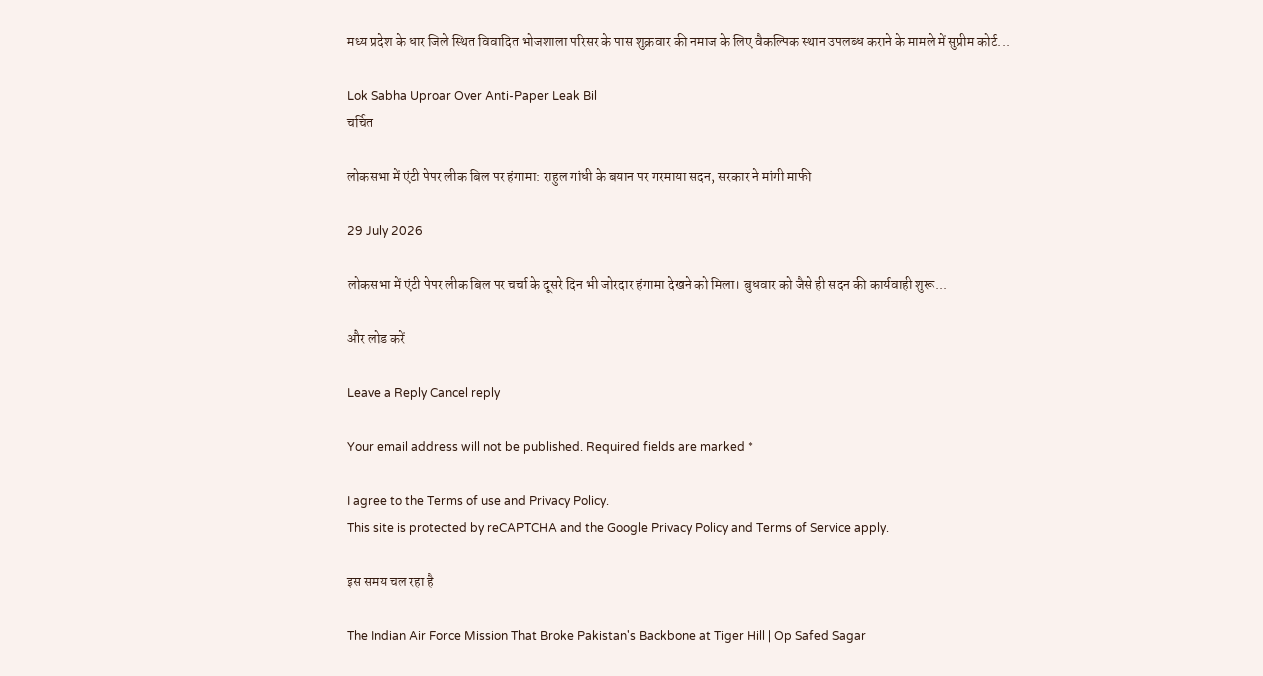मध्य प्रदेश के धार जिले स्थित विवादित भोजशाला परिसर के पास शुक्रवार की नमाज के लिए वैकल्पिक स्थान उपलब्ध कराने के मामले में सुप्रीम कोर्ट...

Lok Sabha Uproar Over Anti-Paper Leak Bil
चर्चित

लोकसभा में एंटी पेपर लीक बिल पर हंगामा: राहुल गांधी के बयान पर गरमाया सदन, सरकार ने मांगी माफी

29 July 2026

लोकसभा में एंटी पेपर लीक बिल पर चर्चा के दूसरे दिन भी जोरदार हंगामा देखने को मिला। बुधवार को जैसे ही सदन की कार्यवाही शुरू...

और लोड करें

Leave a Reply Cancel reply

Your email address will not be published. Required fields are marked *

I agree to the Terms of use and Privacy Policy.
This site is protected by reCAPTCHA and the Google Privacy Policy and Terms of Service apply.

इस समय चल रहा है

The Indian Air Force Mission That Broke Pakistan's Backbone at Tiger Hill | Op Safed Sagar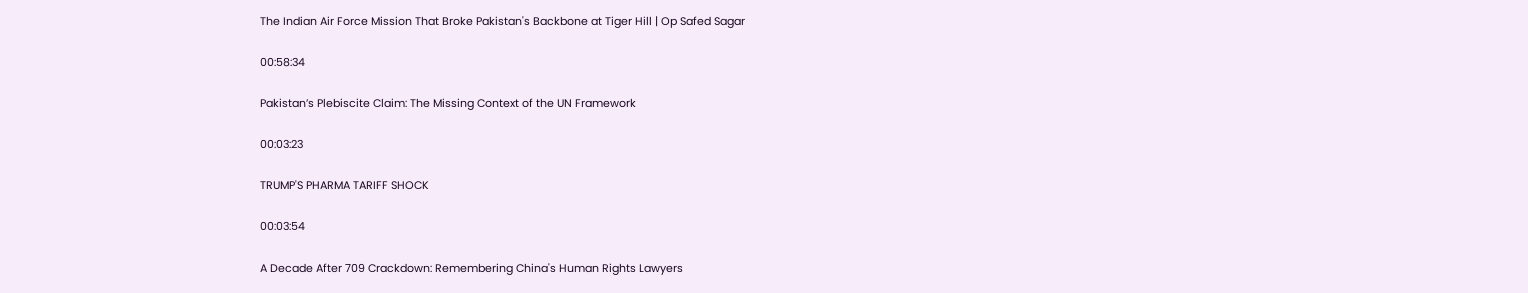The Indian Air Force Mission That Broke Pakistan's Backbone at Tiger Hill | Op Safed Sagar

00:58:34

Pakistan’s Plebiscite Claim: The Missing Context of the UN Framework

00:03:23

TRUMP'S PHARMA TARIFF SHOCK

00:03:54

A Decade After 709 Crackdown: Remembering China's Human Rights Lawyers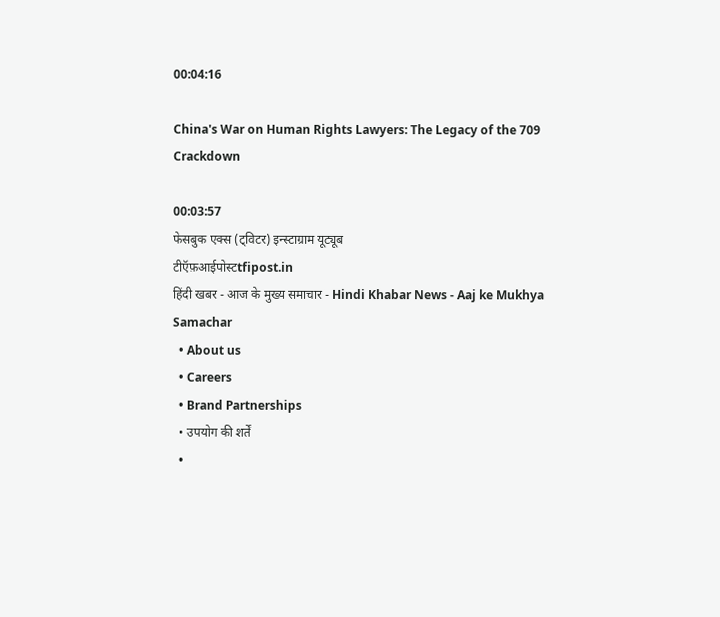00:04:16

China's War on Human Rights Lawyers: The Legacy of the 709 Crackdown

00:03:57
फेसबुक एक्स (ट्विटर) इन्स्टाग्राम यूट्यूब
टीऍफ़आईपोस्टtfipost.in
हिंदी खबर - आज के मुख्य समाचार - Hindi Khabar News - Aaj ke Mukhya Samachar
  • About us
  • Careers
  • Brand Partnerships
  • उपयोग की शर्तें
  •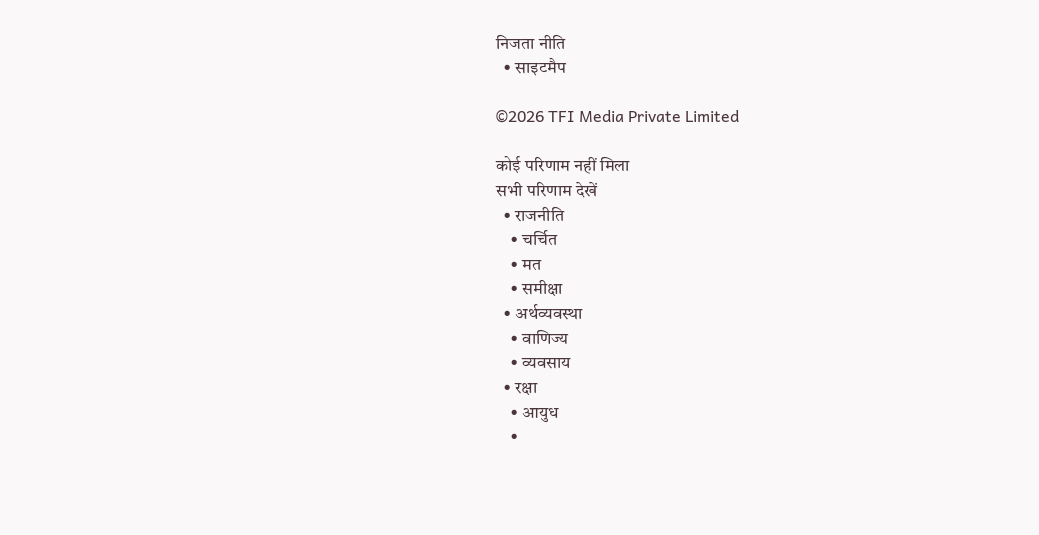निजता नीति
  • साइटमैप

©2026 TFI Media Private Limited

कोई परिणाम नहीं मिला
सभी परिणाम देखें
  • राजनीति
    • चर्चित
    • मत
    • समीक्षा
  • अर्थव्यवस्था
    • वाणिज्य
    • व्यवसाय
  • रक्षा
    • आयुध
    •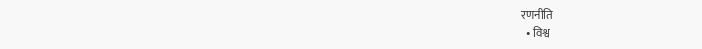रणनीति
  • विश्व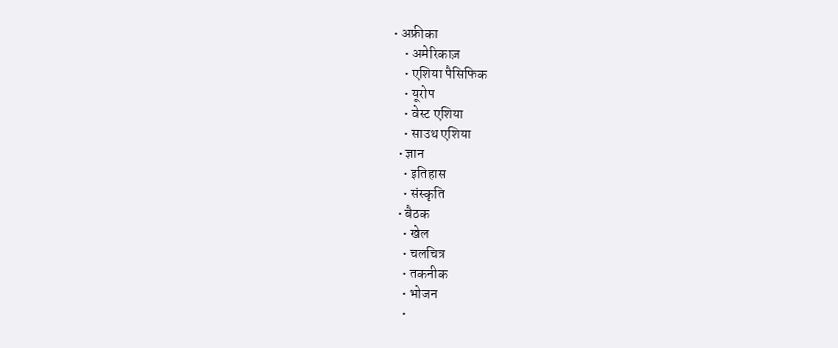• अफ्रीका
    • अमेरिकाज़
    • एशिया पैसिफिक
    • यूरोप
    • वेस्ट एशिया
    • साउथ एशिया
  • ज्ञान
    • इतिहास
    • संस्कृति
  • बैठक
    • खेल
    • चलचित्र
    • तकनीक
    • भोजन
    •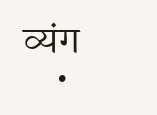व्यंग
    •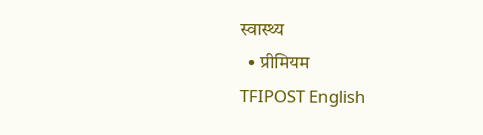स्वास्थ्य
  • प्रीमियम
TFIPOST English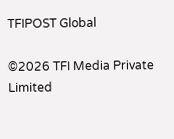TFIPOST Global

©2026 TFI Media Private Limited